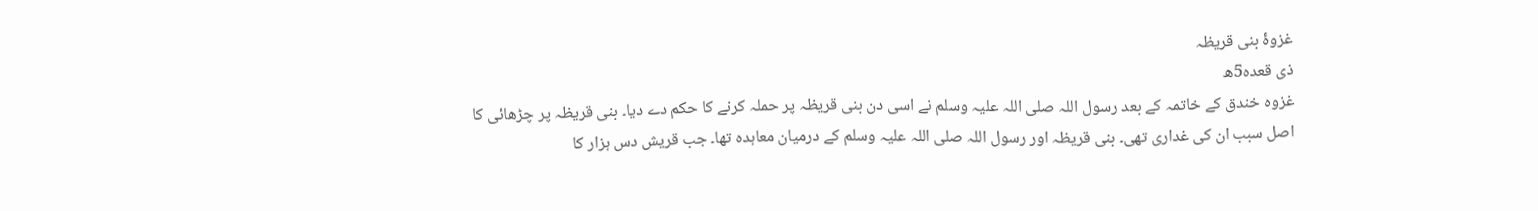غزوۂ بنی قریظہ
ذی قعدہ5ھ
غزوہ خندق کے خاتمہ کے بعد رسول اللہ صلی اللہ علیہ وسلم نے اسی دن بنی قریظہ پر حملہ کرنے کا حکم دے دیا۔ بنی قریظہ پر چڑھائی کا اصل سبب ان کی غداری تھی۔ بنی قریظہ اور رسول اللہ صلی اللہ علیہ وسلم کے درمیان معاہدہ تھا۔ جب قریش دس ہزار کا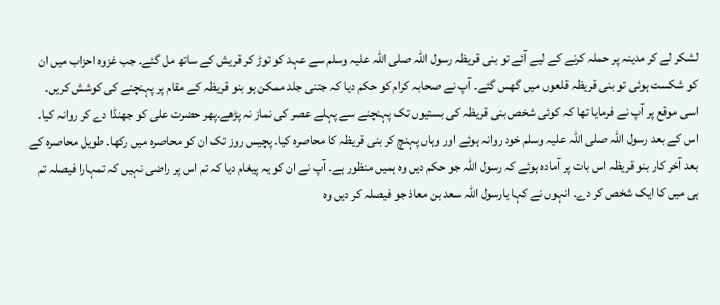لشکر لے کر مدینہ پر حملہ کرنے کے لیے آئے تو بنی قریظہ رسول اللہ صلی اللہ علیہ وسلم سے عہد کو توڑ کر قریش کے ساتھ مل گئے۔ جب غزوہ احزاب میں ان کو شکست ہوئی تو بنی قریظہ قلعوں میں گھس گئے۔ آپ نے صحابہ کرام کو حکم دیا کہ جتنی جلد ممکن ہو بنو قریظہ کے مقام پر پہنچنے کی کوشش کریں۔ اسی موقع پر آپ نے فرمایا تھا کہ کوئی شخص بنی قریظہ کی بستیوں تک پہنچنے سے پہلے عصر کی نماز نہ پڑھے۔پھر حضرت علی کو جھنڈا دے کر روانہ کیا۔
اس کے بعد رسول اللہ صلی اللہ علیہ وسلم خود روانہ ہوئے اور وہاں پہنچ کر بنی قریظہ کا محاصرہ کیا۔ پچیس روز تک ان کو محاصرہ میں رکھا۔ طویل محاصرہ کے بعد آخر کار بنو قریظہ اس بات پر آمادہ ہوئے کہ رسول اللہ جو حکم دیں وہ ہمیں منظور ہے۔ آپ نے ان کو یہ پیغام دیا کہ تم اس پر راضی نہیں کہ تمہارا فیصلہ تم ہی میں کا ایک شخص کر دے۔ انہوں نے کہا یارسول اللہ سعد بن معاذ جو فیصلہ کر دیں وہ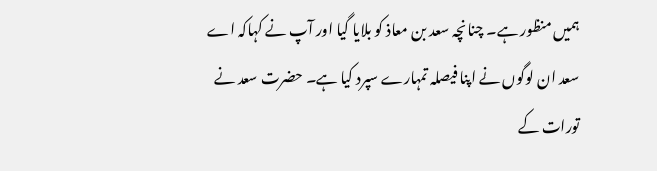ہمیں منظور ہے۔ چنانچہ سعد بن معاذ کو بلایا گیا اور آپ نے کہاکہ اے سعد ان لوگوں نے اپنا فیصلہ تمہارے سپرد کیا ہے۔ حضرت سعد نے تورات کے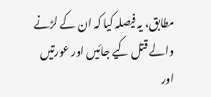مطابق، یہ فیصلہ کیا کہ ان کے لڑنے والے قتل کیے جائیں اور عورتیں اور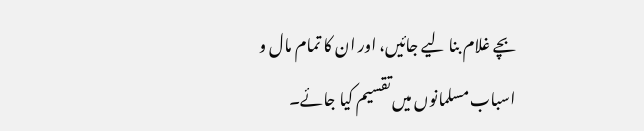بچے غلام بنا لیے جائیں، اور ان کا تمام مال و اسباب مسلمانوں میں تقسیم کیا جائے۔